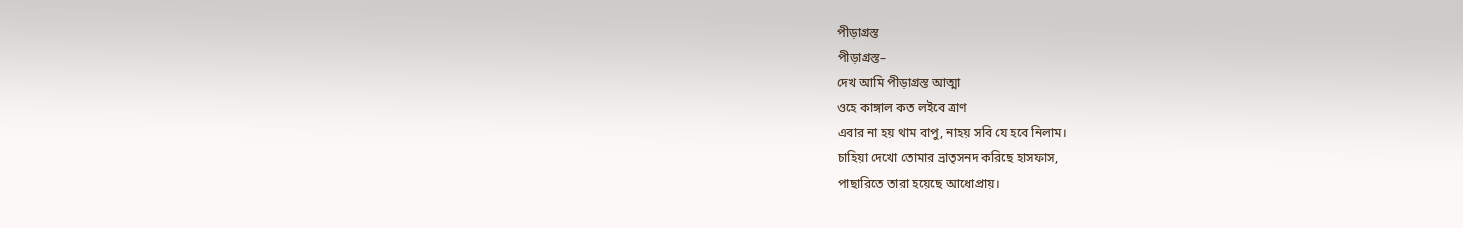পীড়াগ্রস্ত
পীড়াগ্রস্ত–
দেখ আমি পীড়াগ্রস্ত আত্মা
ওহে কাঙ্গাল কত লইবে ত্রাণ
এবার না হয় থাম বাপু, নাহয় সবি যে হবে নিলাম।
চাহিয়া দেখো তোমার ভ্রাতৃসনদ করিছে হাসফাস,
পাছারিতে তারা হয়েছে আধোপ্রায়।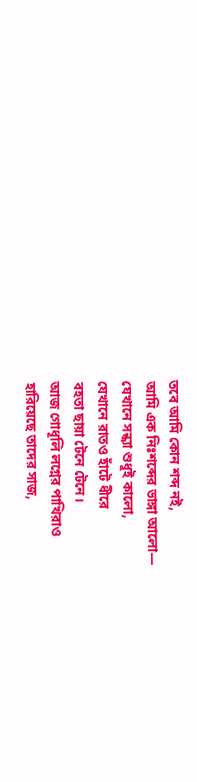তবে আমি কোন শব্দ নই,
আমি এক নিঃশব্দের ভাঙ্গা আলো—
যেখানে সন্ধ্যা শুধুই কালো,
যেখানে রাতও হাঁটে ধীরে
বহতা ছায়া টেনে টেনে।
আজ গোধূলি লগ্নের পাখিরাও
হারিয়েছে তাদের সাজ,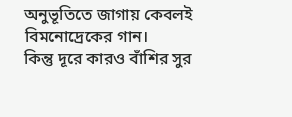অনুভূতিতে জাগায় কেবলই বিমনোদ্রেকের গান।
কিন্তু দূরে কারও বাঁশির সুর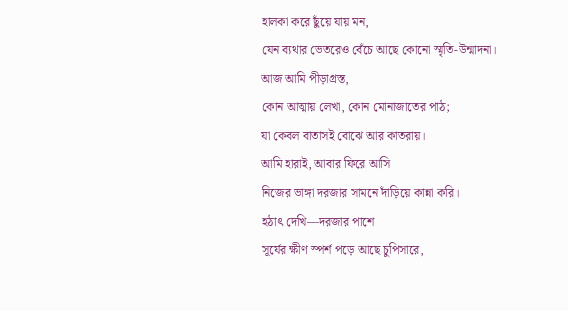হালকা করে ছুঁয়ে যায় মন,
যেন ব্যথার ভেতরেও বেঁচে আছে কোনো স্মৃতি-উন্মাদনা।
আজ আমি পীড়াগ্রস্ত,
কোন আত্মায় লেখা, কোন মোনাজাতের পাঠ;
যা কেবল বাতাসই বোঝে আর কাতরায়।
আমি হারাই, আবার ফিরে আসি
নিজের ভাঙ্গা দরজার সামনে দাঁড়িয়ে কান্না করি।
হঠাৎ দেখি—দরজার পাশে
সূর্যের ক্ষীণ স্পর্শ পড়ে আছে চুপিসারে,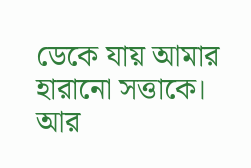ডেকে যায় আমার হারানো সত্তাকে।
আর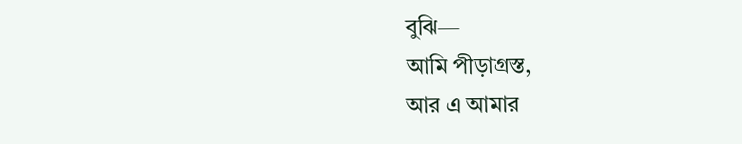বুঝি—
আমি পীড়াগ্রস্ত,
আর এ আমার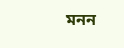মনন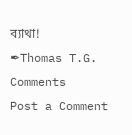ব্যাথা!
✒Thomas T.G.
Comments
Post a Comment